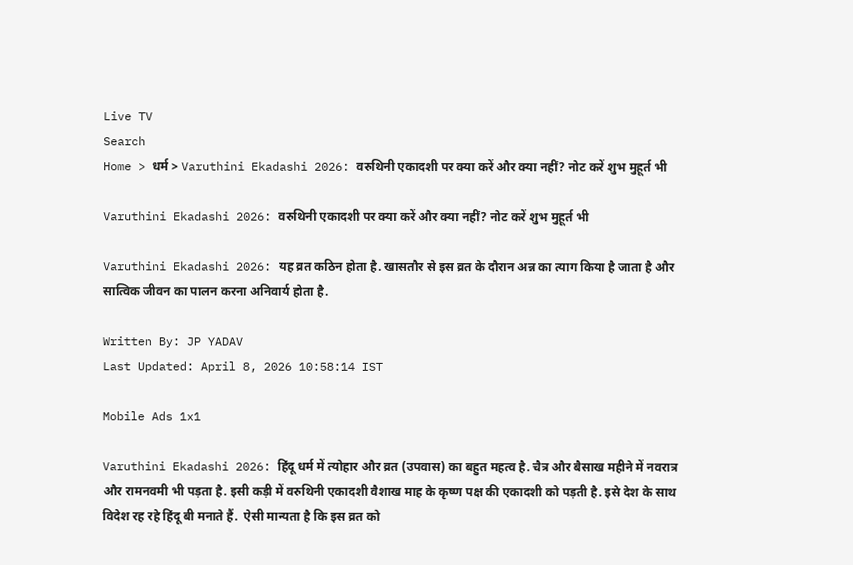Live TV
Search
Home > धर्म > Varuthini Ekadashi 2026: वरुथिनी एकादशी पर क्या करें और क्या नहीं? नोट करें शुभ मुहूर्त भी

Varuthini Ekadashi 2026: वरुथिनी एकादशी पर क्या करें और क्या नहीं? नोट करें शुभ मुहूर्त भी

Varuthini Ekadashi 2026: यह व्रत कठिन होता है. खासतौर से इस व्रत के दौरान अन्न का त्याग किया है जाता है और  सात्विक जीवन का पालन करना अनिवार्य होता है.

Written By: JP YADAV
Last Updated: April 8, 2026 10:58:14 IST

Mobile Ads 1x1

Varuthini Ekadashi 2026: हिंदू धर्म में त्योहार और व्रत (उपवास) का बहुत महत्व है. चैत्र और बैसाख महीने में नवरात्र और रामनवमी भी पड़ता है. इसी कड़ी में वरुथिनी एकादशी वैशाख माह के कृष्ण पक्ष की एकादशी को पड़ती है. इसे देश के साथ विदेश रह रहे हिंदू बी मनाते हैं.  ऐसी मान्यता है कि इस व्रत को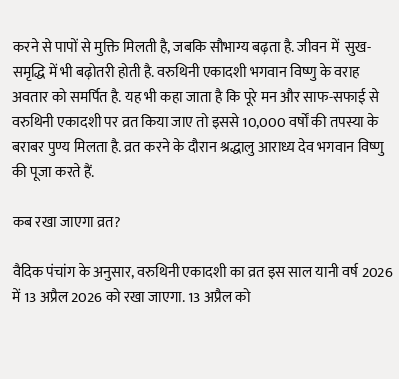करने से पापों से मुक्ति मिलती है, जबकि सौभाग्य बढ़ता है. जीवन में  सुख-समृद्धि में भी बढ़ोतरी होती है. वरुथिनी एकादशी भगवान विष्णु के वराह अवतार को समर्पित है. यह भी कहा जाता है कि पूरे मन और साफ-सफाई से वरुथिनी एकादशी पर व्रत किया जाए तो इससे 10,000 वर्षों की तपस्या के बराबर पुण्य मिलता है. व्रत करने के दौरान श्रद्धालु आराध्य देव भगवान विष्णु की पूजा करते हैं.

कब रखा जाएगा व्रत?

वैदिक पंचांग के अनुसार, वरुथिनी एकादशी का व्रत इस साल यानी वर्ष 2026 में 13 अप्रैल 2026 को रखा जाएगा. 13 अप्रैल को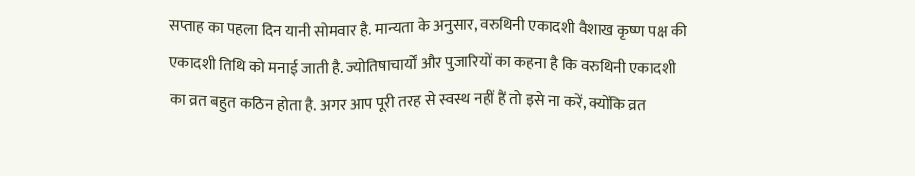सप्ताह का पहला दिन यानी सोमवार है. मान्यता के अनुसार, वरुथिनी एकादशी वैशाख कृष्ण पक्ष की एकादशी तिथि को मनाई जाती है. ज्योतिषाचार्यों और पुजारियों का कहना है कि वरुथिनी एकादशी का व्रत बहुत कठिन होता है. अगर आप पूरी तरह से स्वस्थ नहीं हैं तो इसे ना करें, क्योंकि व्रत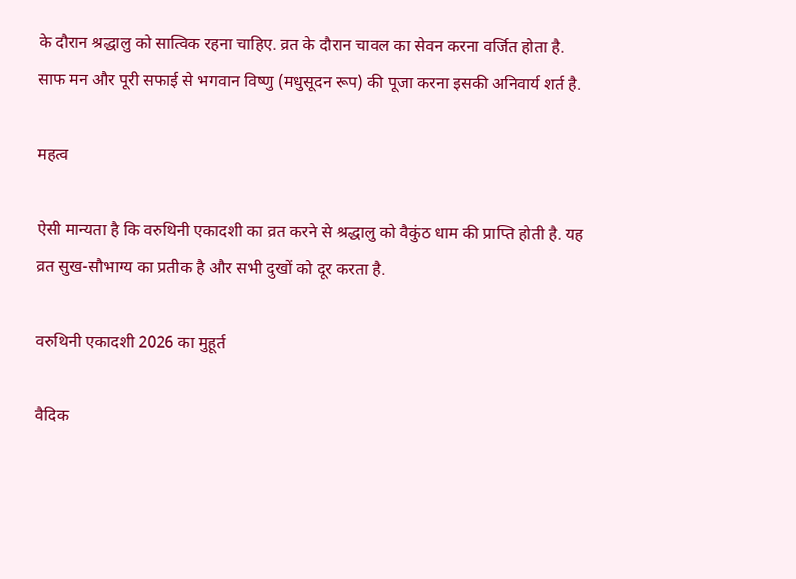के दौरान श्रद्धालु को सात्विक रहना चाहिए. व्रत के दौरान चावल का सेवन करना वर्जित होता है. साफ मन और पूरी सफाई से भगवान विष्णु (मधुसूदन रूप) की पूजा करना इसकी अनिवार्य शर्त है.

महत्व

ऐसी मान्यता है कि वरुथिनी एकादशी का व्रत करने से श्रद्धालु को वैकुंठ धाम की प्राप्ति होती है. यह व्रत सुख-सौभाग्य का प्रतीक है और सभी दुखों को दूर करता है.

वरुथिनी एकादशी 2026 का मुहूर्त

वैदिक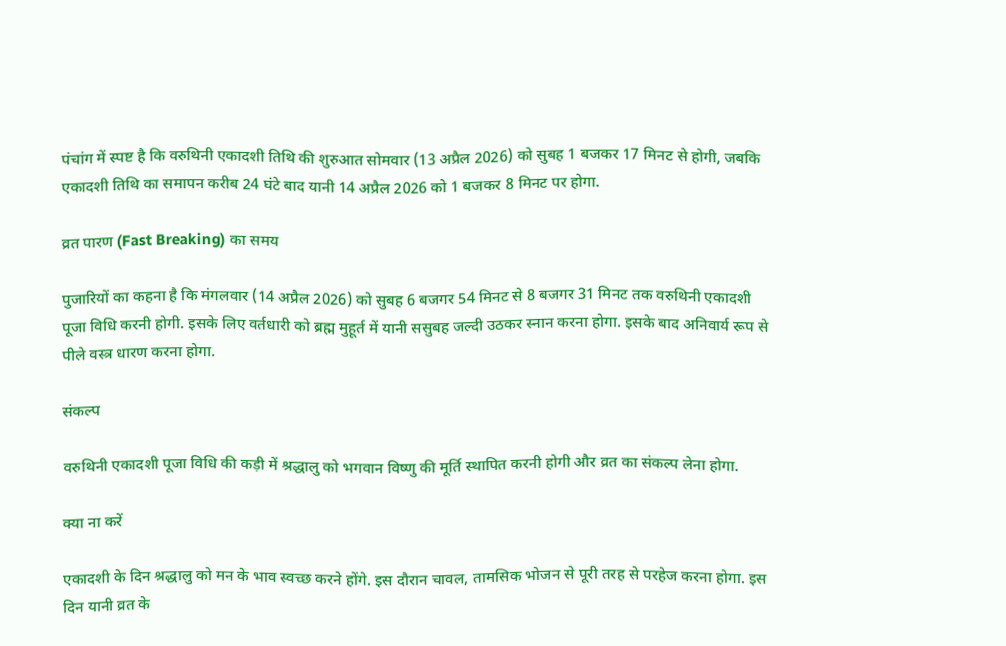पंचांग में स्पष्ट है कि वरुथिनी एकादशी तिथि की शुरुआत सोमवार (13 अप्रैल 2026) को सुबह 1 बजकर 17 मिनट से होगी, जबकि एकादशी तिथि का समापन करीब 24 घंटे बाद यानी 14 अप्रैल 2026 को 1 बजकर 8 मिनट पर होगा.

व्रत पारण (Fast Breaking) का समय

पुजारियों का कहना है कि मंगलवार (14 अप्रैल 2026) को सुबह 6 बजगर 54 मिनट से 8 बजगर 31 मिनट तक वरुथिनी एकादशी पूजा विधि करनी होगी. इसके लिए वर्तधारी को ब्रह्म मुहूर्त में यानी ससुबह जल्दी उठकर स्नान करना होगा. इसके बाद अनिवार्य रूप से पीले वस्त्र धारण करना होगा.

संकल्प

वरुथिनी एकादशी पूजा विधि की कड़ी में श्रद्धालु को भगवान विष्णु की मूर्ति स्थापित करनी होगी और व्रत का संकल्प लेना होगा.

क्या ना करें

एकादशी के दिन श्रद्धालु को मन के भाव स्वच्छ करने होंगे. इस दौरान चावल, तामसिक भोजन से पूरी तरह से परहेज करना होगा. इस दिन यानी व्रत के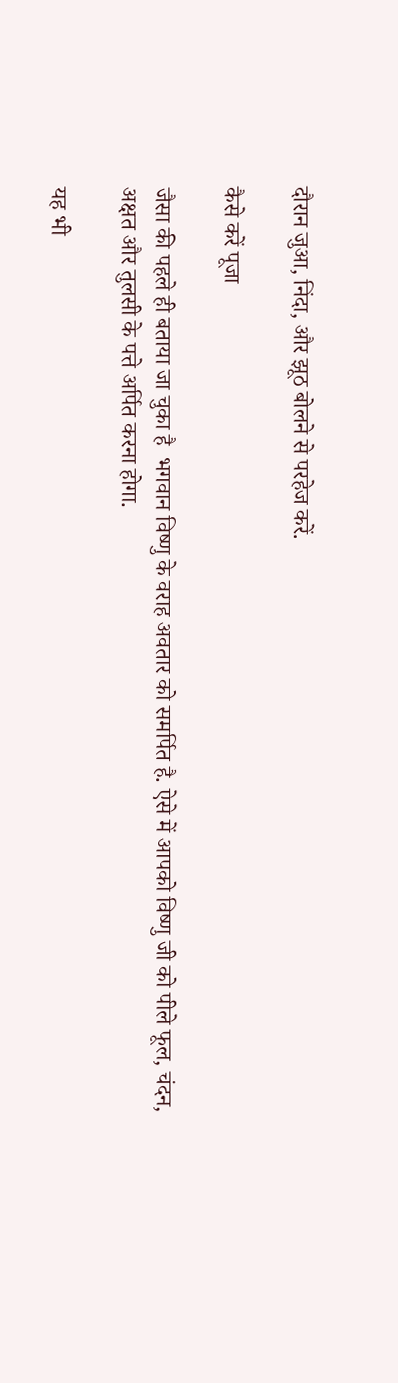दौरान जुआ, निंदा, और झूठ बोलने से परहेज करें.

कैसे करें पूजा

जैसा की पहले ही बताया जा चुका है  भगवान विष्णु के वराह अवतार को समर्पित है. ऐसे में आपको विष्णु जी को पीले फूल, चंदन, अक्षत और तुलसी के पत्ते अर्पित करना होगा.

यह भी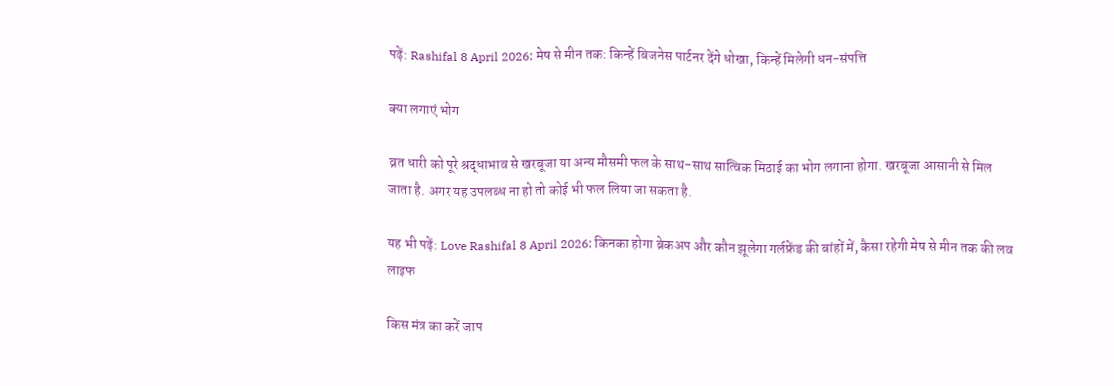पढ़ें: Rashifal 8 April 2026: मेष से मीन तक: किन्हें बिजनेस पार्टनर देंगे धोखा, किन्हें मिलेगी धन-संपत्ति

क्या लगाएं भोग

व्रत धारी को पूरे श्रद्धाभाव से खरबूजा या अन्य मौसमी फल के साथ-साथ सात्विक मिठाई का भोग लगाना होगा. खरबूजा आसानी से मिल जाता है. अगर यह उपलब्ध ना हो तो कोई भी फल लिया जा सकता है.

यह भी पढ़ें: Love Rashifal 8 April 2026: किनका होगा ब्रेकअप और कौन झूलेगा गर्लफ्रेंड की बांहों में, कैसा रहेगी मेष से मीन तक की लव लाइफ

किस मंत्र का करें जाप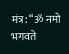मंत्र: “ॐ नमो भगवते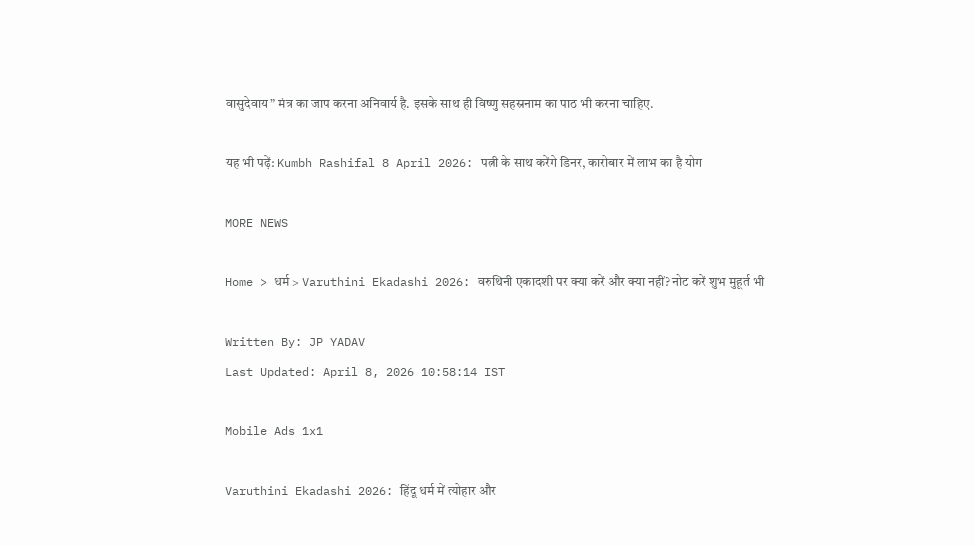वासुदेवाय” मंत्र का जाप करना अनिवार्य है. इसके साथ ही विष्णु सहस्रनाम का पाठ भी करना चाहिए.

यह भी पढ़ें: Kumbh Rashifal 8 April 2026: पत्नी के साथ करेंगे डिनर, कारोबार में लाभ का है योग

MORE NEWS

Home > धर्म > Varuthini Ekadashi 2026: वरुथिनी एकादशी पर क्या करें और क्या नहीं? नोट करें शुभ मुहूर्त भी

Written By: JP YADAV
Last Updated: April 8, 2026 10:58:14 IST

Mobile Ads 1x1

Varuthini Ekadashi 2026: हिंदू धर्म में त्योहार और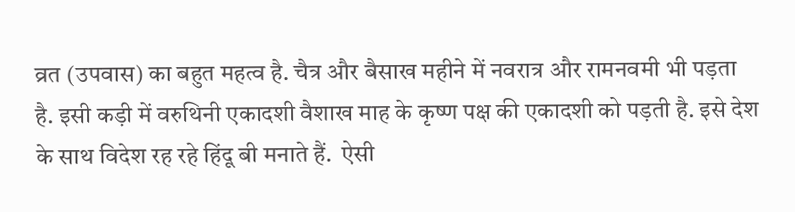व्रत (उपवास) का बहुत महत्व है. चैत्र और बैसाख महीने में नवरात्र और रामनवमी भी पड़ता है. इसी कड़ी में वरुथिनी एकादशी वैशाख माह के कृष्ण पक्ष की एकादशी को पड़ती है. इसे देश के साथ विदेश रह रहे हिंदू बी मनाते हैं.  ऐसी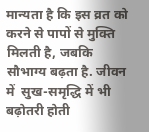मान्यता है कि इस व्रत को करने से पापों से मुक्ति मिलती है, जबकि सौभाग्य बढ़ता है. जीवन में  सुख-समृद्धि में भी बढ़ोतरी होती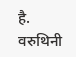है. वरुथिनी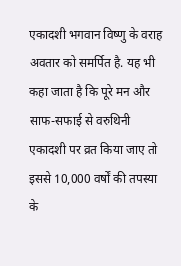एकादशी भगवान विष्णु के वराह अवतार को समर्पित है. यह भी कहा जाता है कि पूरे मन और साफ-सफाई से वरुथिनी एकादशी पर व्रत किया जाए तो इससे 10,000 वर्षों की तपस्या के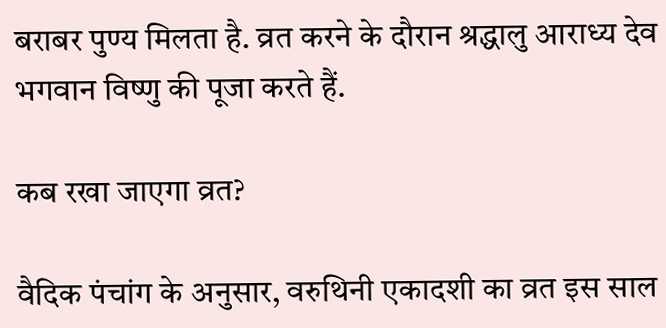बराबर पुण्य मिलता है. व्रत करने के दौरान श्रद्धालु आराध्य देव भगवान विष्णु की पूजा करते हैं.

कब रखा जाएगा व्रत?

वैदिक पंचांग के अनुसार, वरुथिनी एकादशी का व्रत इस साल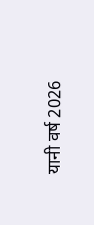यानी वर्ष 2026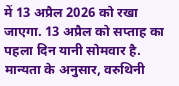में 13 अप्रैल 2026 को रखा जाएगा. 13 अप्रैल को सप्ताह का पहला दिन यानी सोमवार है. मान्यता के अनुसार, वरुथिनी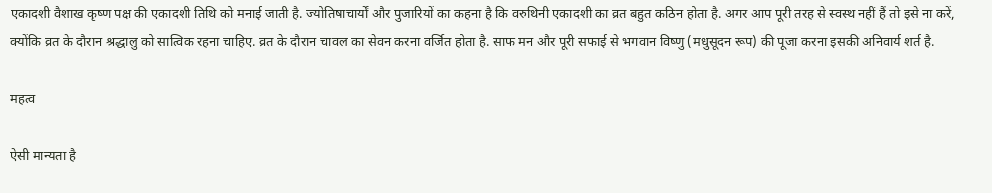एकादशी वैशाख कृष्ण पक्ष की एकादशी तिथि को मनाई जाती है. ज्योतिषाचार्यों और पुजारियों का कहना है कि वरुथिनी एकादशी का व्रत बहुत कठिन होता है. अगर आप पूरी तरह से स्वस्थ नहीं हैं तो इसे ना करें, क्योंकि व्रत के दौरान श्रद्धालु को सात्विक रहना चाहिए. व्रत के दौरान चावल का सेवन करना वर्जित होता है. साफ मन और पूरी सफाई से भगवान विष्णु (मधुसूदन रूप) की पूजा करना इसकी अनिवार्य शर्त है.

महत्व

ऐसी मान्यता है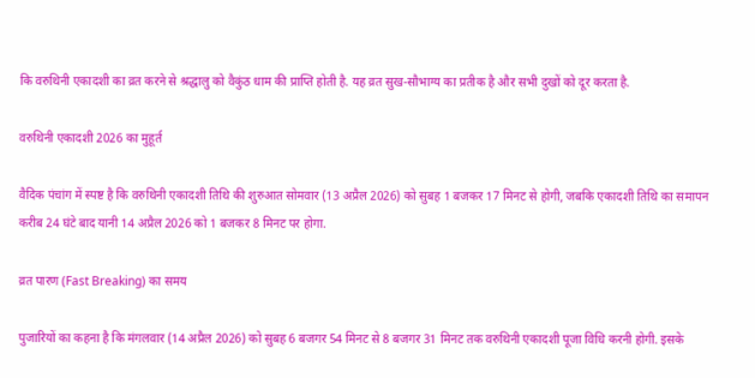कि वरुथिनी एकादशी का व्रत करने से श्रद्धालु को वैकुंठ धाम की प्राप्ति होती है. यह व्रत सुख-सौभाग्य का प्रतीक है और सभी दुखों को दूर करता है.

वरुथिनी एकादशी 2026 का मुहूर्त

वैदिक पंचांग में स्पष्ट है कि वरुथिनी एकादशी तिथि की शुरुआत सोमवार (13 अप्रैल 2026) को सुबह 1 बजकर 17 मिनट से होगी, जबकि एकादशी तिथि का समापन करीब 24 घंटे बाद यानी 14 अप्रैल 2026 को 1 बजकर 8 मिनट पर होगा.

व्रत पारण (Fast Breaking) का समय

पुजारियों का कहना है कि मंगलवार (14 अप्रैल 2026) को सुबह 6 बजगर 54 मिनट से 8 बजगर 31 मिनट तक वरुथिनी एकादशी पूजा विधि करनी होगी. इसके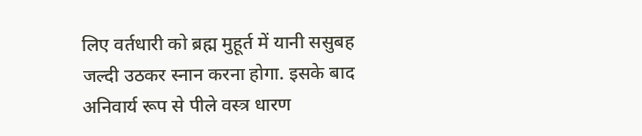लिए वर्तधारी को ब्रह्म मुहूर्त में यानी ससुबह जल्दी उठकर स्नान करना होगा. इसके बाद अनिवार्य रूप से पीले वस्त्र धारण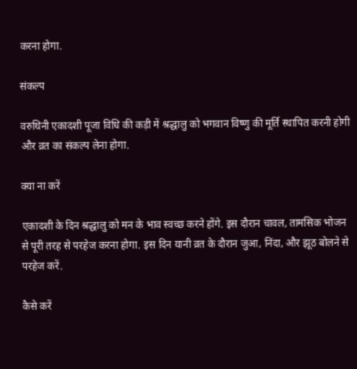करना होगा.

संकल्प

वरुथिनी एकादशी पूजा विधि की कड़ी में श्रद्धालु को भगवान विष्णु की मूर्ति स्थापित करनी होगी और व्रत का संकल्प लेना होगा.

क्या ना करें

एकादशी के दिन श्रद्धालु को मन के भाव स्वच्छ करने होंगे. इस दौरान चावल, तामसिक भोजन से पूरी तरह से परहेज करना होगा. इस दिन यानी व्रत के दौरान जुआ, निंदा, और झूठ बोलने से परहेज करें.

कैसे करें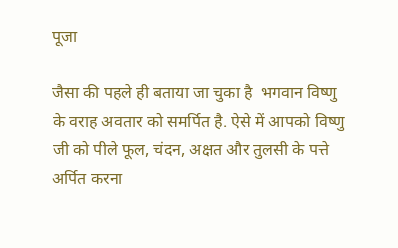पूजा

जैसा की पहले ही बताया जा चुका है  भगवान विष्णु के वराह अवतार को समर्पित है. ऐसे में आपको विष्णु जी को पीले फूल, चंदन, अक्षत और तुलसी के पत्ते अर्पित करना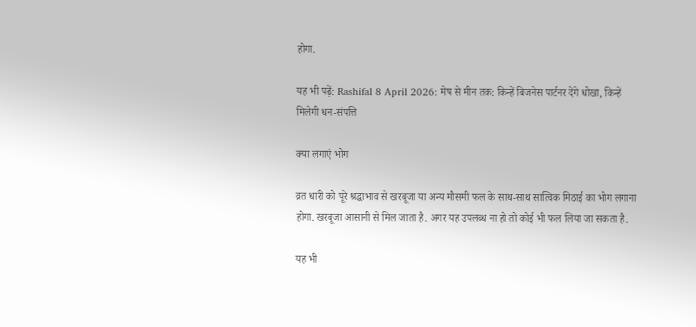होगा.

यह भी पढ़ें: Rashifal 8 April 2026: मेष से मीन तक: किन्हें बिजनेस पार्टनर देंगे धोखा, किन्हें मिलेगी धन-संपत्ति

क्या लगाएं भोग

व्रत धारी को पूरे श्रद्धाभाव से खरबूजा या अन्य मौसमी फल के साथ-साथ सात्विक मिठाई का भोग लगाना होगा. खरबूजा आसानी से मिल जाता है. अगर यह उपलब्ध ना हो तो कोई भी फल लिया जा सकता है.

यह भी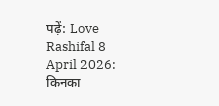पढ़ें: Love Rashifal 8 April 2026: किनका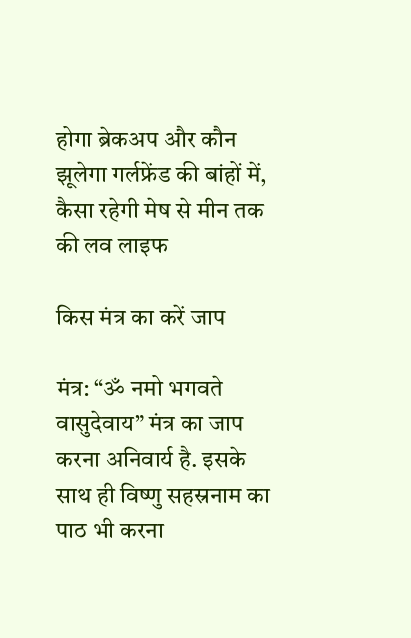होगा ब्रेकअप और कौन झूलेगा गर्लफ्रेंड की बांहों में, कैसा रहेगी मेष से मीन तक की लव लाइफ

किस मंत्र का करें जाप

मंत्र: “ॐ नमो भगवते वासुदेवाय” मंत्र का जाप करना अनिवार्य है. इसके साथ ही विष्णु सहस्रनाम का पाठ भी करना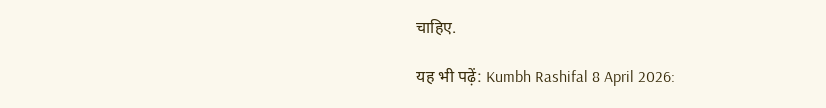चाहिए.

यह भी पढ़ें: Kumbh Rashifal 8 April 2026: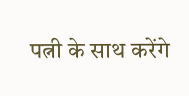पत्नी के साथ करेंगे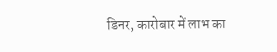डिनर, कारोबार में लाभ का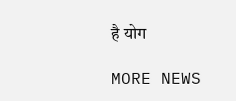है योग

MORE NEWS